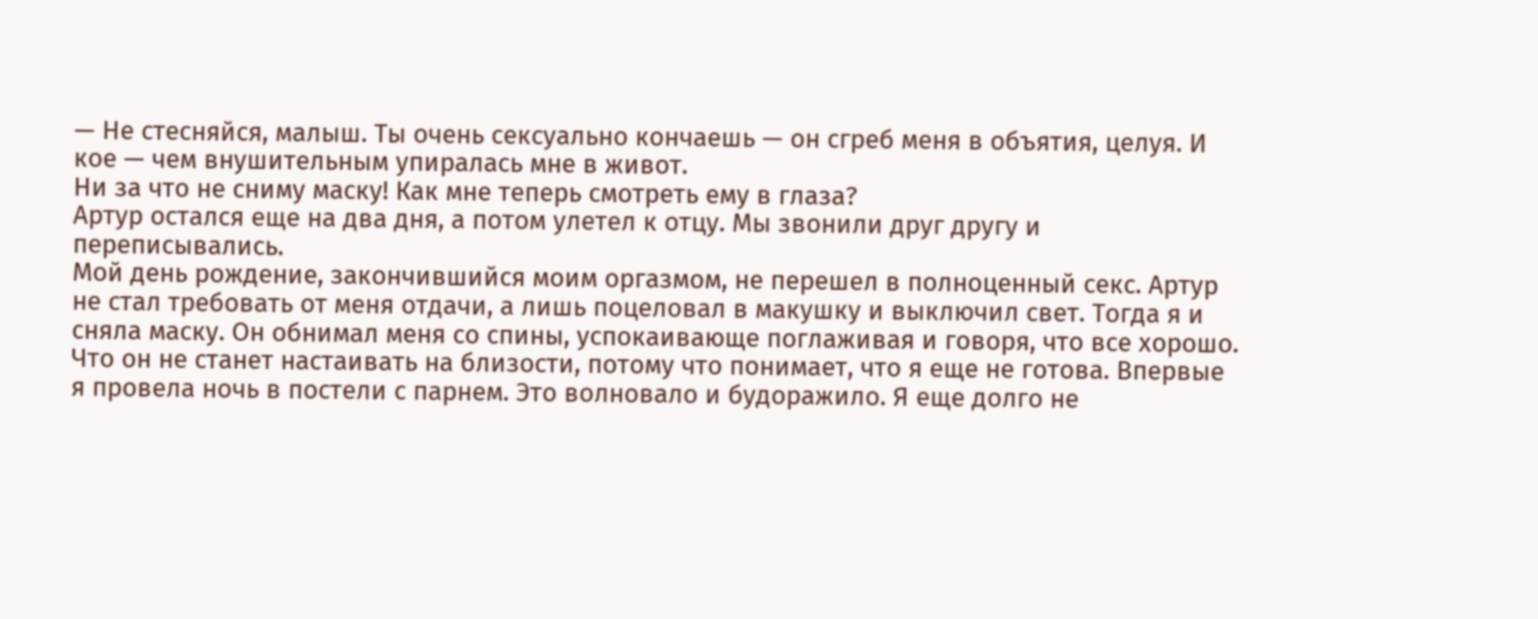— Не стесняйся, малыш. Ты очень сексуально кончаешь — он сгреб меня в объятия, целуя. И кое — чем внушительным упиралась мне в живот.
Ни за что не сниму маску! Как мне теперь смотреть ему в глаза?
Артур остался еще на два дня, а потом улетел к отцу. Мы звонили друг другу и переписывались.
Мой день рождение, закончившийся моим оргазмом, не перешел в полноценный секс. Артур не стал требовать от меня отдачи, а лишь поцеловал в макушку и выключил свет. Тогда я и сняла маску. Он обнимал меня со спины, успокаивающе поглаживая и говоря, что все хорошо. Что он не станет настаивать на близости, потому что понимает, что я еще не готова. Впервые я провела ночь в постели с парнем. Это волновало и будоражило. Я еще долго не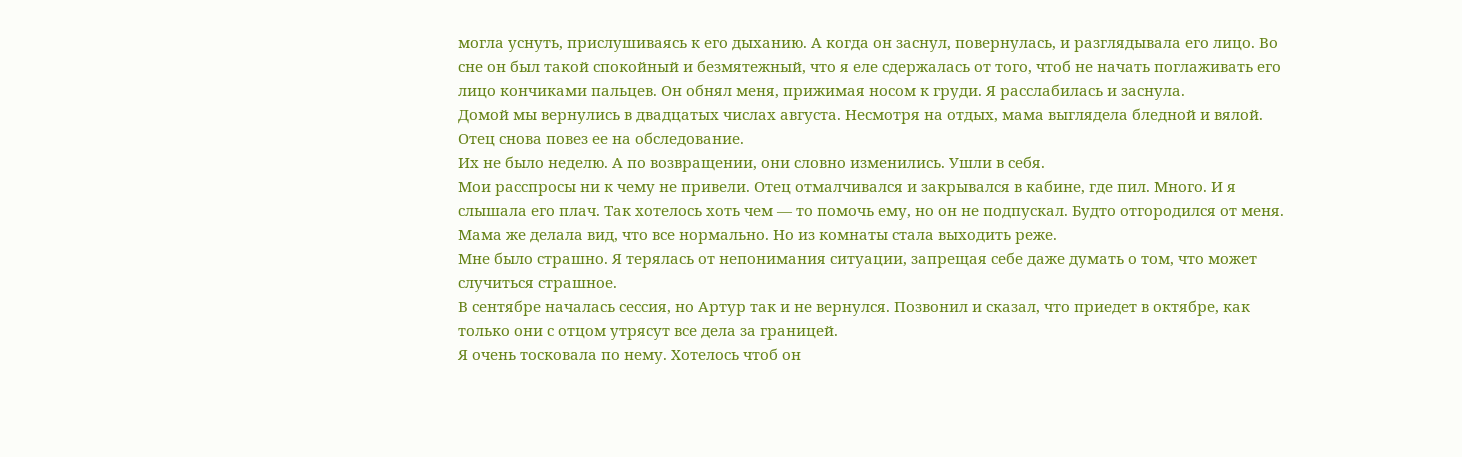могла уснуть, прислушиваясь к его дыханию. А когда он заснул, повернулась, и разглядывала его лицо. Во сне он был такой спокойный и безмятежный, что я еле сдержалась от того, чтоб не начать поглаживать его лицо кончиками пальцев. Он обнял меня, прижимая носом к груди. Я расслабилась и заснула.
Домой мы вернулись в двадцатых числах августа. Несмотря на отдых, мама выглядела бледной и вялой. Отец снова повез ее на обследование.
Их не было неделю. А по возвращении, они словно изменились. Ушли в себя.
Мои расспросы ни к чему не привели. Отец отмалчивался и закрывался в кабине, где пил. Много. И я слышала его плач. Так хотелось хоть чем — то помочь ему, но он не подпускал. Будто отгородился от меня.
Мама же делала вид, что все нормально. Но из комнаты стала выходить реже.
Мне было страшно. Я терялась от непонимания ситуации, запрещая себе даже думать о том, что может случиться страшное.
В сентябре началась сессия, но Артур так и не вернулся. Позвонил и сказал, что приедет в октябре, как только они с отцом утрясут все дела за границей.
Я очень тосковала по нему. Хотелось чтоб он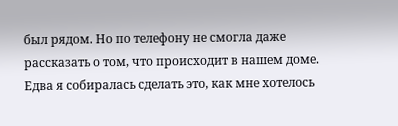был рядом. Но по телефону не смогла даже рассказать о том, что происходит в нашем доме. Едва я собиралась сделать это, как мне хотелось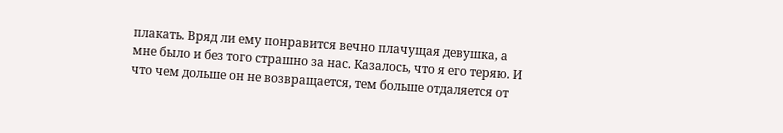плакать. Вряд ли ему понравится вечно плачущая девушка, а мне было и без того страшно за нас. Казалось, что я его теряю. И что чем дольше он не возвращается, тем больше отдаляется от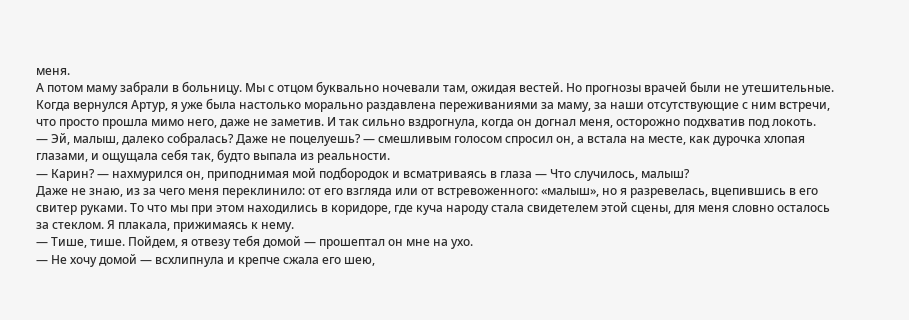меня.
А потом маму забрали в больницу. Мы с отцом буквально ночевали там, ожидая вестей. Но прогнозы врачей были не утешительные.
Когда вернулся Артур, я уже была настолько морально раздавлена переживаниями за маму, за наши отсутствующие с ним встречи, что просто прошла мимо него, даже не заметив. И так сильно вздрогнула, когда он догнал меня, осторожно подхватив под локоть.
— Эй, малыш, далеко собралась? Даже не поцелуешь? — смешливым голосом спросил он, а встала на месте, как дурочка хлопая глазами, и ощущала себя так, будто выпала из реальности.
— Карин? — нахмурился он, приподнимая мой подбородок и всматриваясь в глаза — Что случилось, малыш?
Даже не знаю, из за чего меня переклинило: от его взгляда или от встревоженного: «малыш», но я разревелась, вцепившись в его свитер руками. То что мы при этом находились в коридоре, где куча народу стала свидетелем этой сцены, для меня словно осталось за стеклом. Я плакала, прижимаясь к нему.
— Тише, тише. Пойдем, я отвезу тебя домой — прошептал он мне на ухо.
— Не хочу домой — всхлипнула и крепче сжала его шею,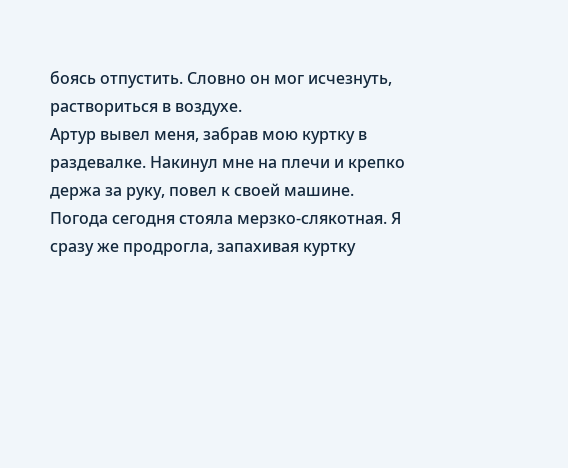боясь отпустить. Словно он мог исчезнуть, раствориться в воздухе.
Артур вывел меня, забрав мою куртку в раздевалке. Накинул мне на плечи и крепко держа за руку, повел к своей машине.
Погода сегодня стояла мерзко-слякотная. Я сразу же продрогла, запахивая куртку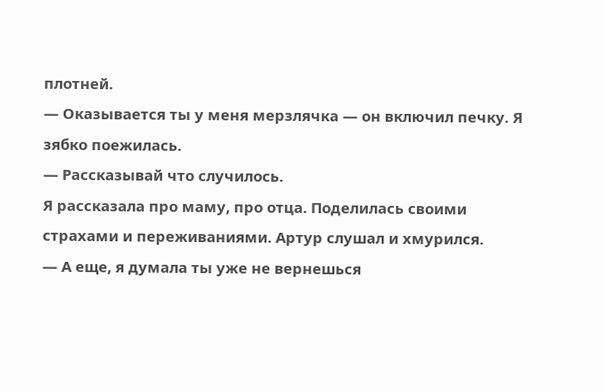плотней.
— Оказывается ты у меня мерзлячка — он включил печку. Я зябко поежилась.
— Рассказывай что случилось.
Я рассказала про маму, про отца. Поделилась своими страхами и переживаниями. Артур слушал и хмурился.
— А еще, я думала ты уже не вернешься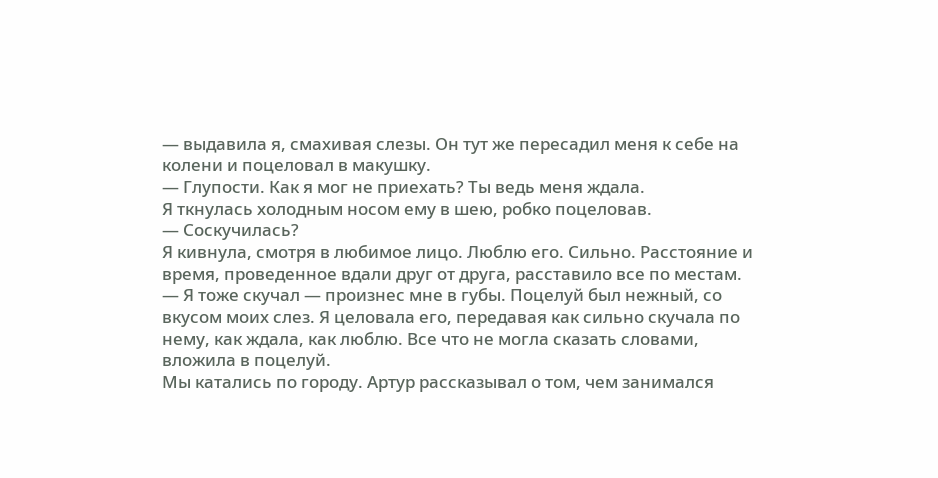— выдавила я, смахивая слезы. Он тут же пересадил меня к себе на колени и поцеловал в макушку.
— Глупости. Как я мог не приехать? Ты ведь меня ждала.
Я ткнулась холодным носом ему в шею, робко поцеловав.
— Соскучилась?
Я кивнула, смотря в любимое лицо. Люблю его. Сильно. Расстояние и время, проведенное вдали друг от друга, расставило все по местам.
— Я тоже скучал — произнес мне в губы. Поцелуй был нежный, со вкусом моих слез. Я целовала его, передавая как сильно скучала по нему, как ждала, как люблю. Все что не могла сказать словами, вложила в поцелуй.
Мы катались по городу. Артур рассказывал о том, чем занимался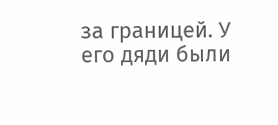за границей. У его дяди были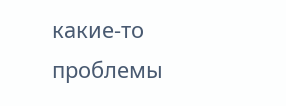какие-то проблемы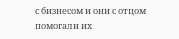с бизнесом и они с отцом помогали их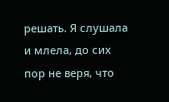решать. Я слушала и млела, до сих пор не веря, что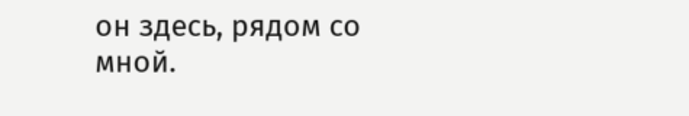он здесь, рядом со мной.